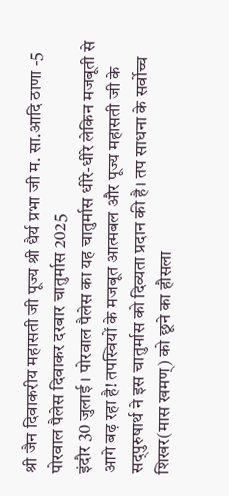श्री जैन दिवाकरीय महासती जी पूज्य श्री धैर्य प्रभा जी म. सा.आदि ठाणा -5 पोरवाल पैलेस दिवाकर दरबार चातुर्मास 2025
इंदौर 30 जुलाई । पोरवाल पैलेस का यह चातुर्मास धीरे-धीरे लेकिन मजबूती से आगे बढ़ रहा है! तपस्वियों के मजबूत आत्मबल और पूज्य महासती जी के सद्पुरुषार्थ ने इस चातुर्मास को दिव्यता प्रदान की है। तप साधना के सर्वोच्च शिखर(मास खमण्) को छूने का हौसला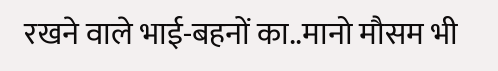रखने वाले भाई-बहनों का..मानो मौसम भी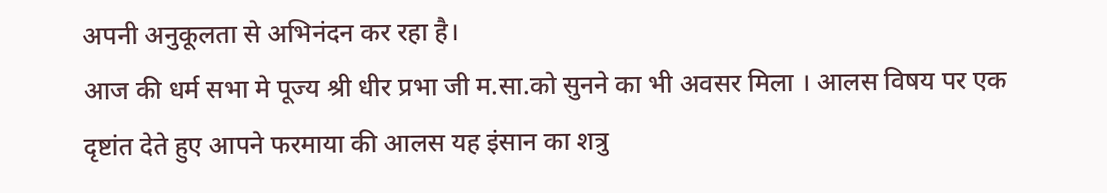अपनी अनुकूलता से अभिनंदन कर रहा है।
आज की धर्म सभा मे पूज्य श्री धीर प्रभा जी म.सा.को सुनने का भी अवसर मिला । आलस विषय पर एक दृष्टांत देते हुए आपने फरमाया की आलस यह इंसान का शत्रु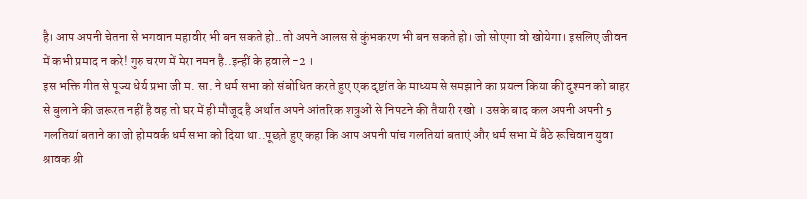है। आप अपनी चेतना से भगवान महावीर भी बन सकते हो..तो अपने आलस से कुंभकरण भी बन सकते हो। जो सोएगा वो खोयेगा। इसलिए जीवन में कभी प्रमाद न करे! गुरु चरण में मेरा नमन है..इन्हीं के हवाले -2 ।
इस भक्ति गीत से पूज्य धेर्य प्रभा जी म. सा. ने धर्म सभा को संबोधित करते हुए एक दृष्टांत के माध्यम से समझाने का प्रयत्न किया की दुश्मन को बाहर से बुलाने की जरूरत नहीं है वह तो घर में ही मौजूद है अर्थात अपने आंतरिक शत्रुओं से निपटने की तैयारी रखो । उसके बाद कल अपनी अपनी 5 गलतियां बताने का जो होमवर्क धर्म सभा को दिया था..पूछते हुए कहा कि आप अपनी पांच गलतियां बताएं और धर्म सभा में बैठे रूचिवान युवा श्रावक श्री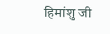हिमांशु जी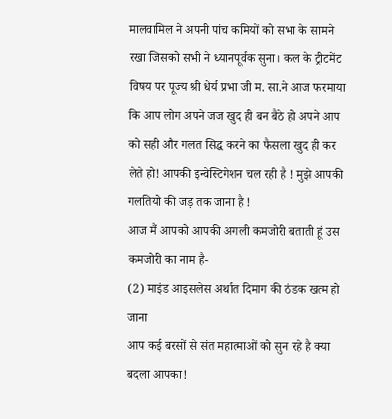मालवामिल ने अपनी पांच कमियों को सभा के सामने रखा जिसको सभी ने ध्यानपूर्वक सुना। कल के ट्रीटमेंट विषय पर पूज्य श्री धेर्य प्रभा जी म. सा.ने आज फरमाया कि आप लोग अपने जज खुद ही बन बैठे हो अपने आप को सही और गलत सिद्ध करने का फैसला खुद ही कर लेते हो! आपकी इन्वेस्टिगेशन चल रही है ! मुझे आपकी गलतियो की जड़ तक जाना है !
आज मैं आपको आपकी अगली कमजोरी बताती हूं उस कमजोरी का नाम है-
(2) माइंड आइसलेस अर्थात दिमाग की ठंडक खत्म हो जाना
आप कई बरसों से संत महात्माओं को सुन रहे है क्या बदला आपका!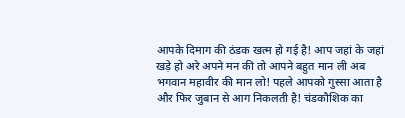आपके दिमाग की ठंडक खत्म हो गई है! आप जहां के जहां खड़े हो अरे अपने मन की तो आपने बहुत मान ली अब भगवान महावीर की मान लो! पहले आपको गुस्सा आता है और फिर जुबान से आग निकलती है! चंडकौशिक का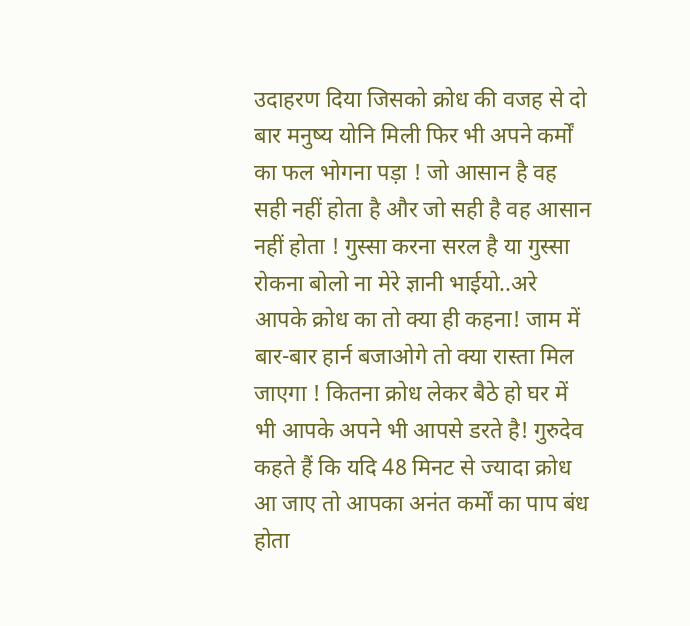उदाहरण दिया जिसको क्रोध की वजह से दो बार मनुष्य योनि मिली फिर भी अपने कर्मों का फल भोगना पड़ा ! जो आसान है वह सही नहीं होता है और जो सही है वह आसान नहीं होता ! गुस्सा करना सरल है या गुस्सा रोकना बोलो ना मेरे ज्ञानी भाईयो..अरे आपके क्रोध का तो क्या ही कहना! जाम में बार-बार हार्न बजाओगे तो क्या रास्ता मिल जाएगा ! कितना क्रोध लेकर बैठे हो घर में भी आपके अपने भी आपसे डरते है! गुरुदेव कहते हैं कि यदि 48 मिनट से ज्यादा क्रोध आ जाए तो आपका अनंत कर्मों का पाप बंध होता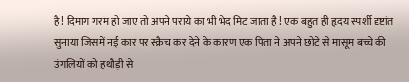है! दिमाग गरम हो जाए तो अपने पराये का भी भेद मिट जाता है ! एक बहुत ही हृदय स्पर्शी दृष्टांत सुनाया जिसमें नई कार पर स्क्रैच कर देने के कारण एक पिता ने अपने छोटे से मासूम बच्चे की उंगलियों को हथौड़ी से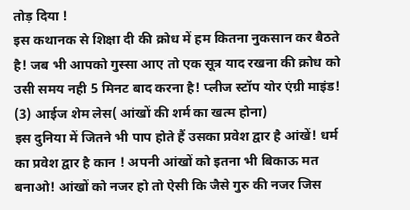तोड़ दिया !
इस कथानक से शिक्षा दी की क्रोध में हम कितना नुकसान कर बैठते है! जब भी आपको गुस्सा आए तो एक सूत्र याद रखना की क्रोध को उसी समय नही 5 मिनट बाद करना है! प्लीज स्टॉप योर एंग्री माइंड!
(3) आईज शेम लेस( आंखों की शर्म का खत्म होना)
इस दुनिया में जितने भी पाप होते हैं उसका प्रवेश द्वार है आंखें! धर्म का प्रवेश द्वार है कान ! अपनी आंखों को इतना भी बिकाऊ मत बनाओ! आंखों को नजर हो तो ऐसी कि जैसे गुरु की नजर जिस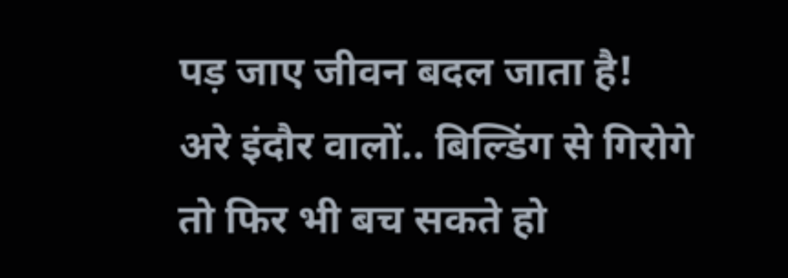पड़ जाए जीवन बदल जाता है!
अरे इंदौर वालों.. बिल्डिंग से गिरोगे तो फिर भी बच सकते हो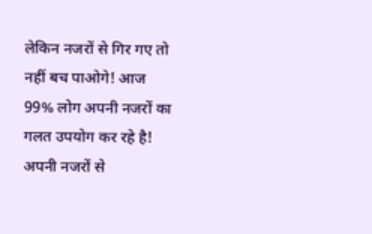लेकिन नजरों से गिर गए तो नहीं बच पाओगे! आज 99% लोग अपनी नजरों का गलत उपयोग कर रहे है! अपनी नजरों से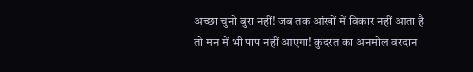अच्छा चुनो बुरा नहीं! जब तक आंखों में विकार नहीं आता है तो मन में भी पाप नहीं आएगा! कुदरत का अनमोल वरदान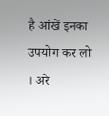है आंखें इनका उपयोग कर लो । अरे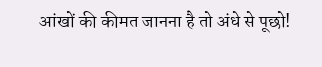आंखों की कीमत जानना है तो अंधे से पूछो!